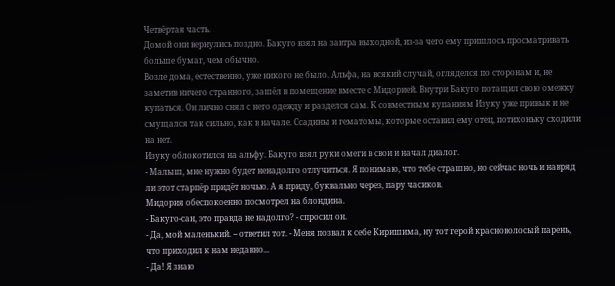Четвёртая часть.
Домой они вернулись поздно. Бакуго взял на завтра выходной, из-за чего ему пришлось просматривать больше бумаг, чем обычно.
Возле дома, естественно, уже никого не было. Альфа, на всякий случай, огляделся по сторонам и, не заметив ничего странного, зашёл в помещение вместе с Мидорией. Внутри Бакуго потащил свою омежку купаться. Он лично снял с него одежду и разделся сам. К совместным купаниям Изуку уже привык и не смущался так сильно, как в начале. Ссадины и гематомы, которые оставил ему отец, потихоньку сходили на нет.
Изуку облокотился на альфу. Бакуго взял руки омеги в свои и начал диалог.
- Малыш, мне нужно будет ненадолго отлучиться. Я понимаю, что тебе страшно, но сейчас ночь и навряд ли этот старпёр придёт ночью. А я приду, буквально через, пару часиков.
Мидория обеспокоенно посмотрел на блондина.
- Бакуго-сан, это правда не надолго? - спросил он.
- Да, мой маленький. -- ответил тот. - Меня позвал к себе Киришима, ну тот герой красноволосый парень, что приходил к нам недавно...
- Да! Я знаю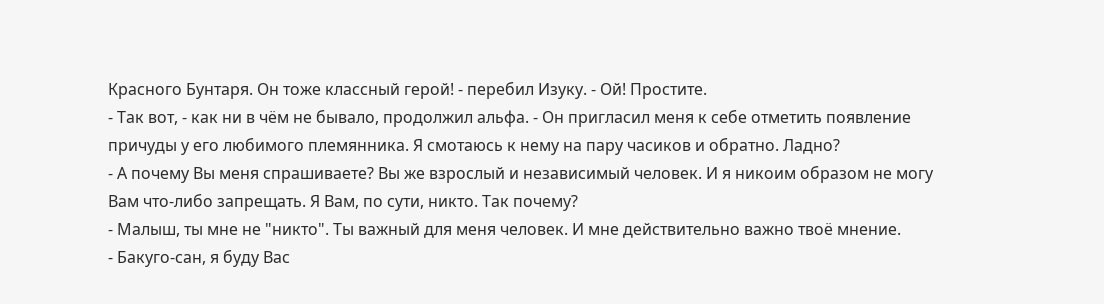Красного Бунтаря. Он тоже классный герой! - перебил Изуку. - Ой! Простите.
- Так вот, - как ни в чём не бывало, продолжил альфа. - Он пригласил меня к себе отметить появление причуды у его любимого племянника. Я смотаюсь к нему на пару часиков и обратно. Ладно?
- А почему Вы меня спрашиваете? Вы же взрослый и независимый человек. И я никоим образом не могу Вам что-либо запрещать. Я Вам, по сути, никто. Так почему?
- Малыш, ты мне не "никто". Ты важный для меня человек. И мне действительно важно твоё мнение.
- Бакуго-сан, я буду Вас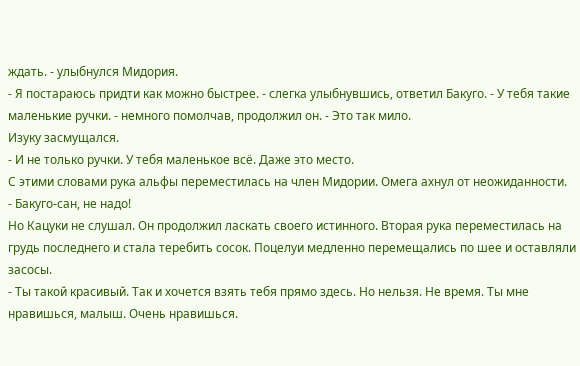ждать. - улыбнулся Мидория.
- Я постараюсь придти как можно быстрее. - слегка улыбнувшись, ответил Бакуго. - У тебя такие маленькие ручки. - немного помолчав, продолжил он. - Это так мило.
Изуку засмущался.
- И не только ручки. У тебя маленькое всё. Даже это место.
С этими словами рука альфы переместилась на член Мидории. Омега ахнул от неожиданности.
- Бакуго-сан, не надо!
Но Кацуки не слушал. Он продолжил ласкать своего истинного. Вторая рука переместилась на грудь последнего и стала теребить сосок. Поцелуи медленно перемещались по шее и оставляли засосы.
- Ты такой красивый. Так и хочется взять тебя прямо здесь. Но нельзя. Не время. Ты мне нравишься, малыш. Очень нравишься.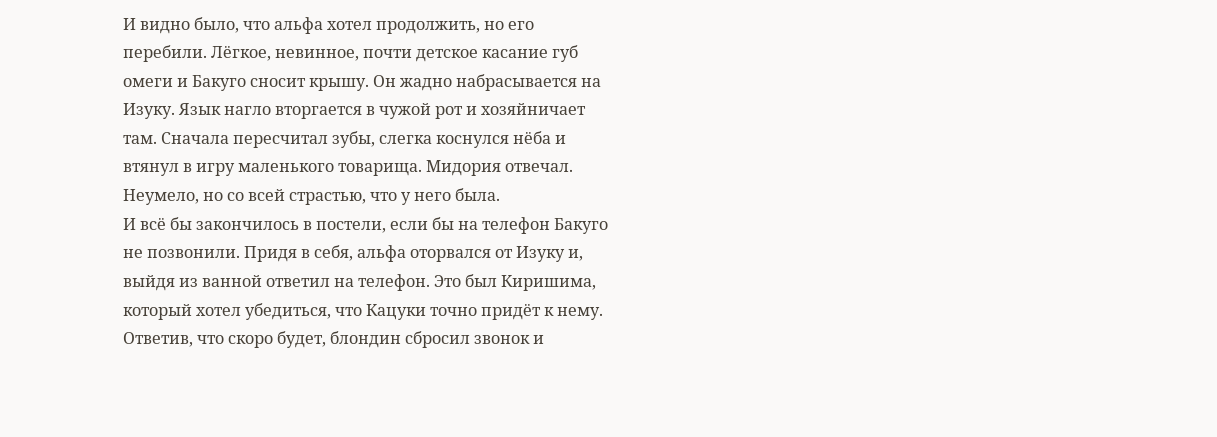И видно было, что альфа хотел продолжить, но его перебили. Лёгкое, невинное, почти детское касание губ омеги и Бакуго сносит крышу. Он жадно набрасывается на Изуку. Язык нагло вторгается в чужой рот и хозяйничает там. Сначала пересчитал зубы, слегка коснулся нёба и втянул в игру маленького товарища. Мидория отвечал. Неумело, но со всей страстью, что у него была.
И всё бы закончилось в постели, если бы на телефон Бакуго не позвонили. Придя в себя, альфа оторвался от Изуку и, выйдя из ванной ответил на телефон. Это был Киришима, который хотел убедиться, что Кацуки точно придёт к нему. Ответив, что скоро будет, блондин сбросил звонок и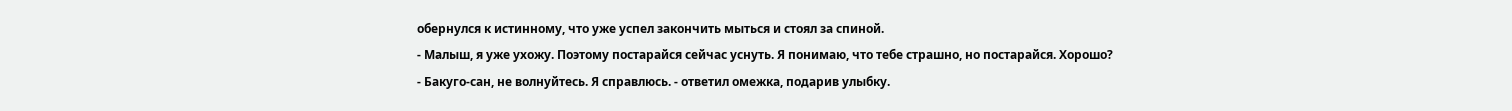обернулся к истинному, что уже успел закончить мыться и стоял за спиной.
- Малыш, я уже ухожу. Поэтому постарайся сейчас уснуть. Я понимаю, что тебе страшно, но постарайся. Хорошо?
- Бакуго-сан, не волнуйтесь. Я справлюсь. - ответил омежка, подарив улыбку.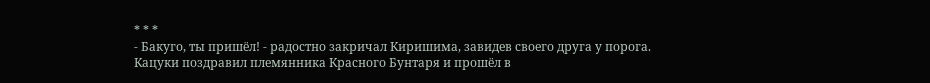* * *
- Бакуго, ты пришёл! - радостно закричал Киришима, завидев своего друга у порога.
Кацуки поздравил племянника Красного Бунтаря и прошёл в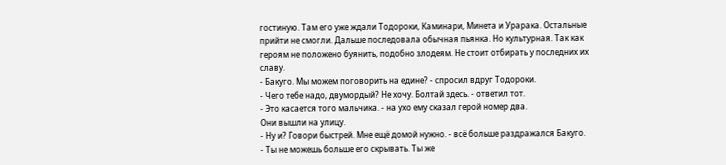гостиную. Там его уже ждали Тодороки, Каминари, Минета и Урарака. Остальные прийти не смогли. Дальше последовала обычная пьянка. Но культурная. Так как героям не положено буянить, подобно злодеям. Не стоит отбирать у последних их славу.
- Бакуго. Мы можем поговорить на едине? - спросил вдруг Тодороки.
- Чего тебе надо, двумордый? Не хочу. Болтай здесь. - ответил тот.
- Это касается того мальчика. - на ухо ему сказал герой номер два.
Они вышли на улицу.
- Ну и? Говори быстрей. Мне ещё домой нужно. - всё больше раздражался Бакуго.
- Ты не можешь больше его скрывать. Ты же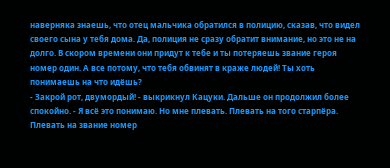наверняка знаешь, что отец мальчика обратился в полицию, сказав, что видел своего сына у тебя дома. Да, полиция не сразу обратит внимание, но это не на долго. В скором времени они придут к тебе и ты потеряешь звание героя номер один. А все потому, что тебя обвинят в краже людей! Ты хоть понимаешь на что идёшь?
- Закрой рот, двумордый! - выкрикнул Кацуки. Дальше он продолжил более спокойно. - Я всё это понимаю. Но мне плевать. Плевать на того старпёра. Плевать на звание номер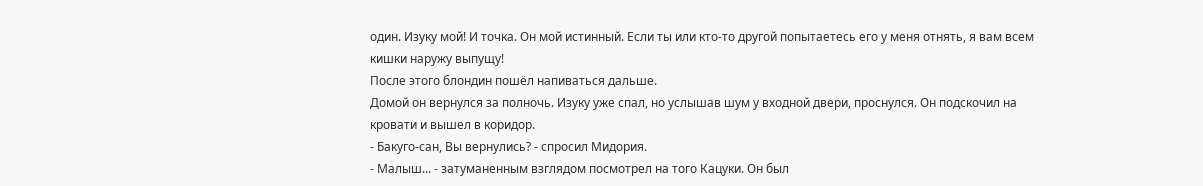один. Изуку мой! И точка. Он мой истинный. Если ты или кто-то другой попытаетесь его у меня отнять, я вам всем кишки наружу выпущу!
После этого блондин пошёл напиваться дальше.
Домой он вернулся за полночь. Изуку уже спал, но услышав шум у входной двери, проснулся. Он подскочил на кровати и вышел в коридор.
- Бакуго-сан, Вы вернулись? - спросил Мидория.
- Малыш... - затуманенным взглядом посмотрел на того Кацуки. Он был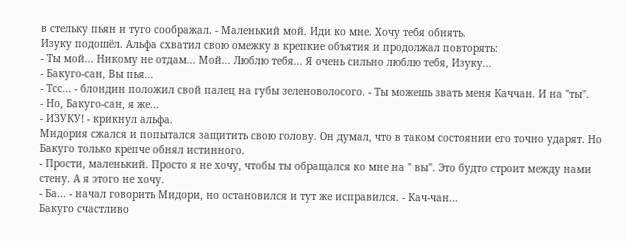в стельку пьян и туго соображал. - Маленький мой. Иди ко мне. Хочу тебя обнять.
Изуку подошёл. Альфа схватил свою омежку в крепкие объятия и продолжал повторять:
- Ты мой... Никому не отдам... Мой... Люблю тебя... Я очень сильно люблю тебя, Изуку...
- Бакуго-сан, Вы пья...
- Тсс... - блондин положил свой палец на губы зеленоволосого. - Ты можешь звать меня Каччан. И на "ты".
- Но, Бакуго-сан, я же...
- ИЗУКУ! - крикнул альфа.
Мидория сжался и попытался защитить свою голову. Он думал, что в таком состоянии его точно ударят. Но Бакуго только крепче обнял истинного.
- Прости, маленький. Просто я не хочу, чтобы ты обращался ко мне на " вы". Это будто строит между нами стену. А я этого не хочу.
- Ба... - начал говорить Мидори, но остановился и тут же исправился. - Кач-чан...
Бакуго счастливо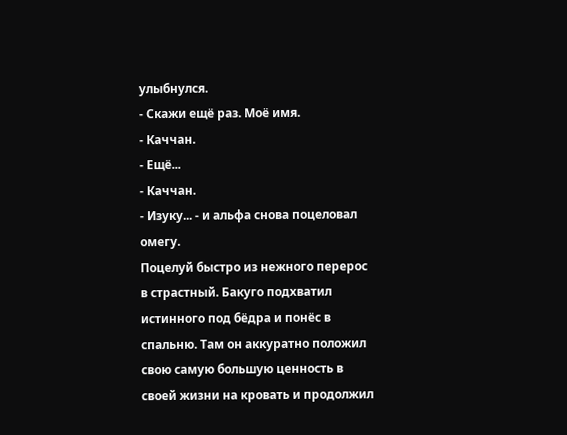улыбнулся.
- Скажи ещё раз. Моё имя.
- Каччан.
- Ещё...
- Каччан.
- Изуку... - и альфа снова поцеловал омегу.
Поцелуй быстро из нежного перерос в страстный. Бакуго подхватил истинного под бёдра и понёс в спальню. Там он аккуратно положил свою самую большую ценность в своей жизни на кровать и продолжил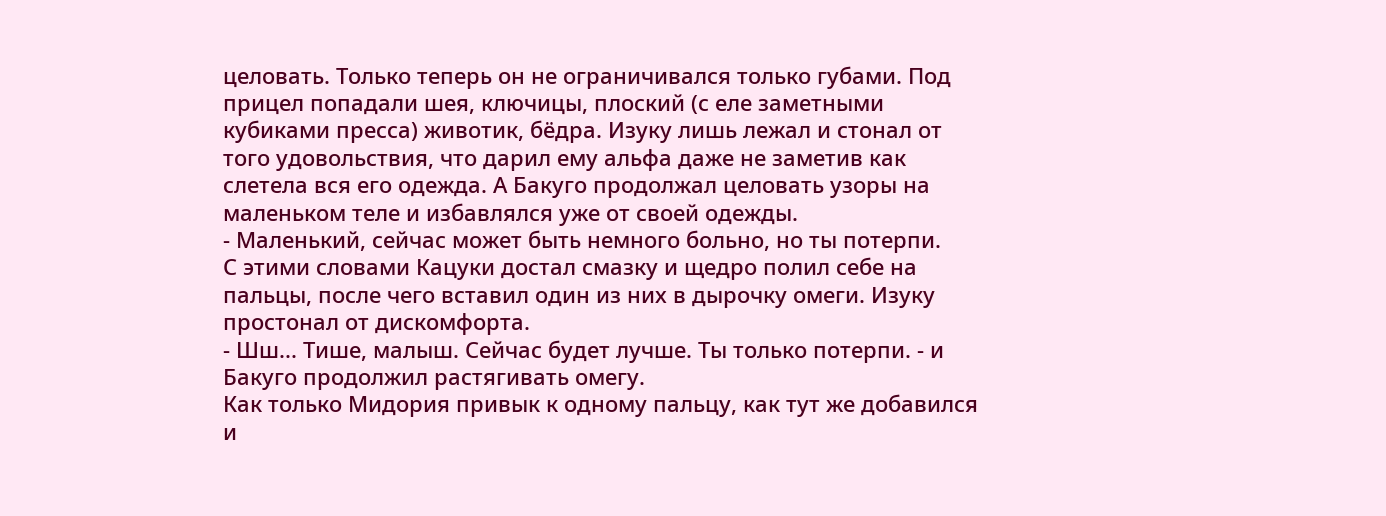целовать. Только теперь он не ограничивался только губами. Под прицел попадали шея, ключицы, плоский (с еле заметными кубиками пресса) животик, бёдра. Изуку лишь лежал и стонал от того удовольствия, что дарил ему альфа даже не заметив как слетела вся его одежда. А Бакуго продолжал целовать узоры на маленьком теле и избавлялся уже от своей одежды.
- Маленький, сейчас может быть немного больно, но ты потерпи.
С этими словами Кацуки достал смазку и щедро полил себе на пальцы, после чего вставил один из них в дырочку омеги. Изуку простонал от дискомфорта.
- Шш... Тише, малыш. Сейчас будет лучше. Ты только потерпи. - и Бакуго продолжил растягивать омегу.
Как только Мидория привык к одному пальцу, как тут же добавился и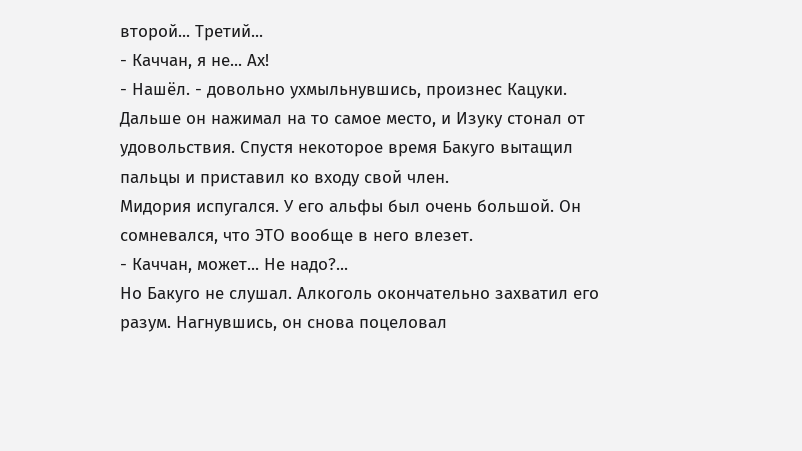второй... Третий...
- Каччан, я не... Ах!
- Нашёл. - довольно ухмыльнувшись, произнес Кацуки.
Дальше он нажимал на то самое место, и Изуку стонал от удовольствия. Спустя некоторое время Бакуго вытащил пальцы и приставил ко входу свой член.
Мидория испугался. У его альфы был очень большой. Он сомневался, что ЭТО вообще в него влезет.
- Каччан, может... Не надо?...
Но Бакуго не слушал. Алкоголь окончательно захватил его разум. Нагнувшись, он снова поцеловал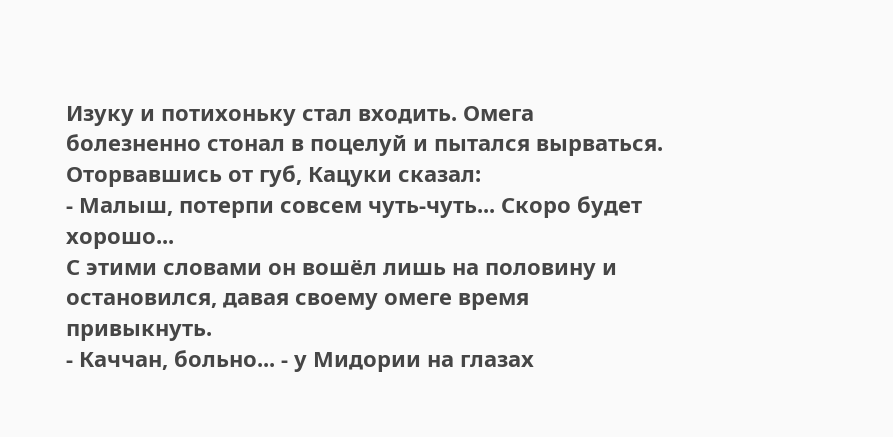Изуку и потихоньку стал входить. Омега болезненно стонал в поцелуй и пытался вырваться. Оторвавшись от губ, Кацуки сказал:
- Малыш, потерпи совсем чуть-чуть... Скоро будет хорошо...
С этими словами он вошёл лишь на половину и остановился, давая своему омеге время привыкнуть.
- Каччан, больно... - у Мидории на глазах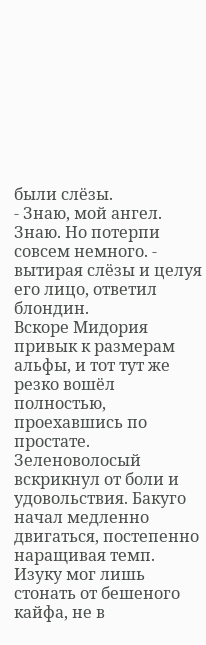были слёзы.
- Знаю, мой ангел. Знаю. Но потерпи совсем немного. - вытирая слёзы и целуя его лицо, ответил блондин.
Вскоре Мидория привык к размерам альфы, и тот тут же резко вошёл полностью, проехавшись по простате. Зеленоволосый вскрикнул от боли и удовольствия. Бакуго начал медленно двигаться, постепенно наращивая темп. Изуку мог лишь стонать от бешеного кайфа, не в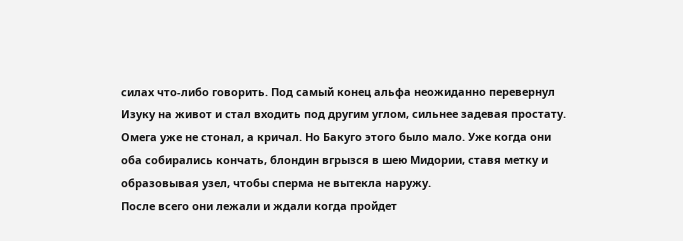силах что-либо говорить. Под самый конец альфа неожиданно перевернул Изуку на живот и стал входить под другим углом, сильнее задевая простату. Омега уже не стонал, а кричал. Но Бакуго этого было мало. Уже когда они оба собирались кончать, блондин вгрызся в шею Мидории, ставя метку и образовывая узел, чтобы сперма не вытекла наружу.
После всего они лежали и ждали когда пройдет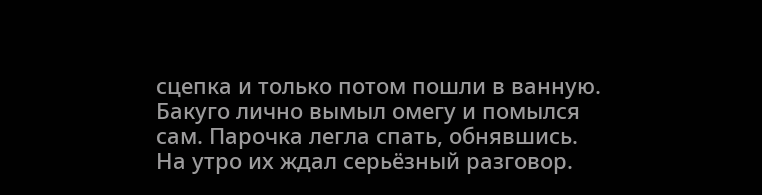сцепка и только потом пошли в ванную. Бакуго лично вымыл омегу и помылся сам. Парочка легла спать, обнявшись. На утро их ждал серьёзный разговор.